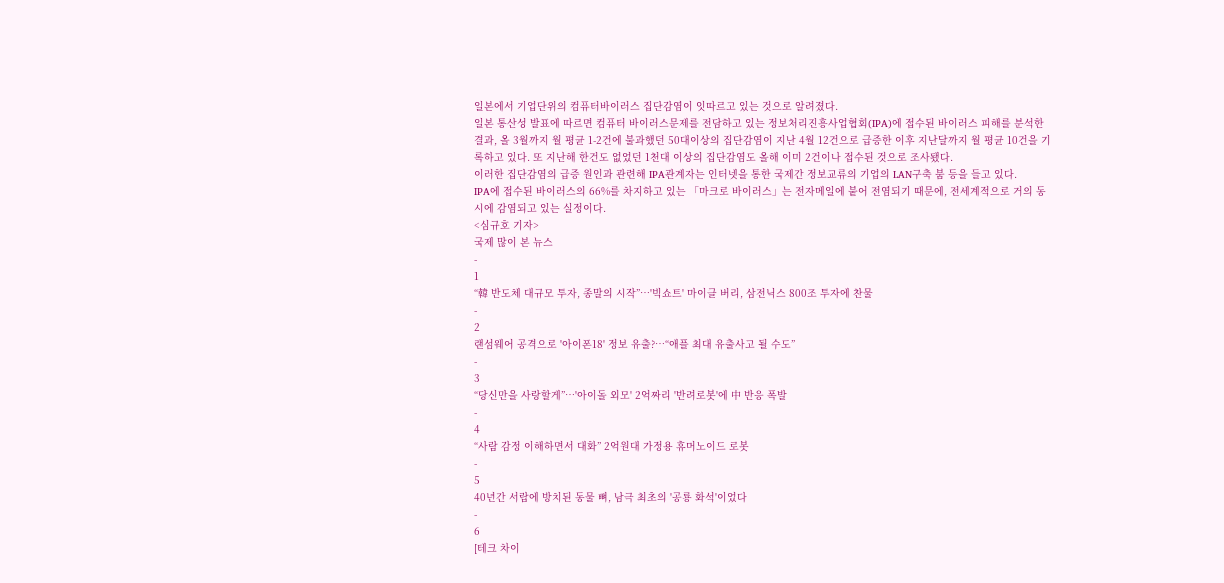일본에서 기업단위의 컴퓨터바이러스 집단감염이 잇따르고 있는 것으로 알려졌다.
일본 통산성 발표에 따르면 컴퓨터 바이러스문제를 전담하고 있는 정보처리진흥사업협회(IPA)에 접수된 바이러스 피해를 분석한 결과, 올 3월까지 월 평균 1-2건에 불과했던 50대이상의 집단감염이 지난 4월 12건으로 급증한 이후 지난달까지 월 평균 10건을 기록하고 있다. 또 지난해 한건도 없었던 1천대 이상의 집단감염도 올해 이미 2건이나 접수된 것으로 조사됐다.
이러한 집단감염의 급증 원인과 관련해 IPA관계자는 인터넷을 통한 국제간 정보교류의 기업의 LAN구축 붐 등을 들고 있다.
IPA에 접수된 바이러스의 66%를 차지하고 있는 「마크로 바이러스」는 전자메일에 붙어 전염되기 때문에, 전세계적으로 거의 동시에 감염되고 있는 실정이다.
<심규호 기자>
국제 많이 본 뉴스
-
1
“韓 반도체 대규모 투자, 종말의 시작”…'빅쇼트' 마이클 버리, 삼전닉스 800조 투자에 찬물
-
2
랜섬웨어 공격으로 '아이폰18' 정보 유출?…“애플 최대 유출사고 될 수도”
-
3
“당신만을 사랑할게”…'아이돌 외모' 2억짜리 '반려로봇'에 中 반응 폭발
-
4
“사람 감정 이해하면서 대화” 2억원대 가정용 휴머노이드 로봇
-
5
40년간 서랍에 방치된 동물 뼈, 남극 최초의 '공룡 화석'이었다
-
6
[테크 차이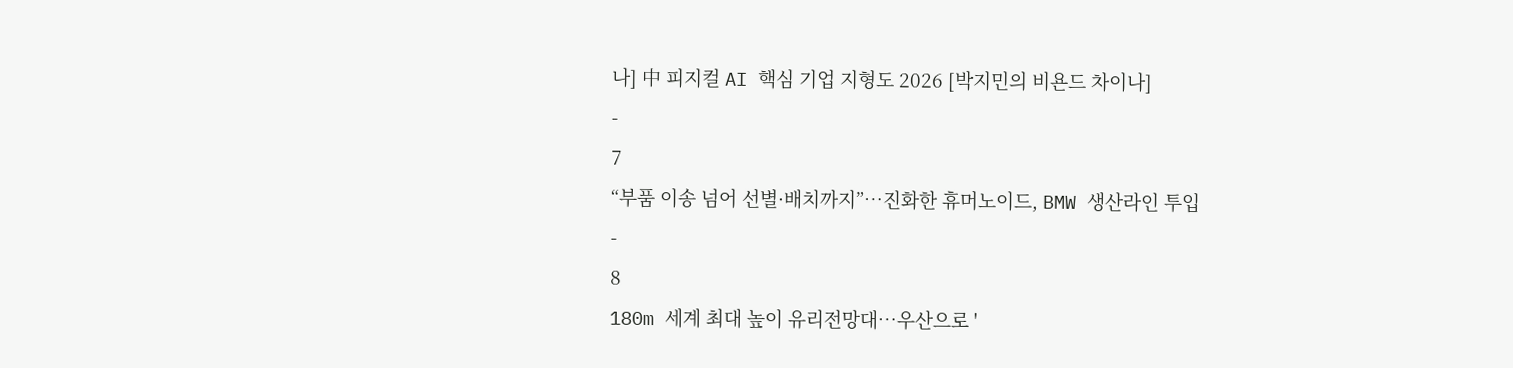나] 中 피지컬 AI 핵심 기업 지형도 2026 [박지민의 비욘드 차이나]
-
7
“부품 이송 넘어 선별·배치까지”…진화한 휴머노이드, BMW 생산라인 투입
-
8
180m 세계 최대 높이 유리전망대…우산으로 '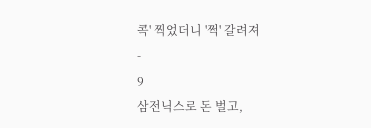콕' 찍었더니 '쩍' 갈려져
-
9
삼전닉스로 돈 벌고,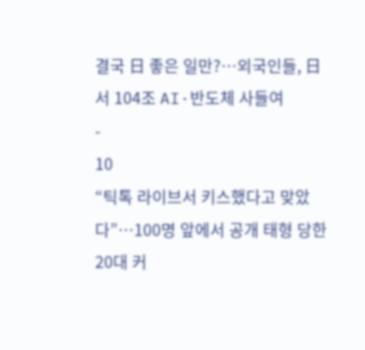결국 日 좋은 일만?…외국인들, 日서 104조 AI·반도체 사들여
-
10
“틱톡 라이브서 키스했다고 맞았다”…100명 앞에서 공개 태형 당한 20대 커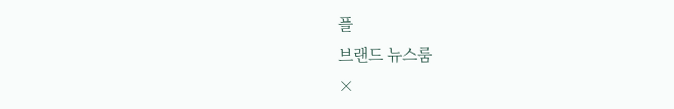플
브랜드 뉴스룸
×